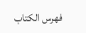فهرس الكتاب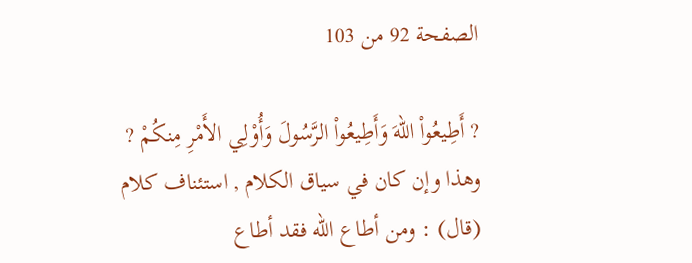الصفحة 92 من 103

? أَطِيعُواْ اللّهَ وَأَطِيعُواْ الرَّسُولَ وَأُوْلِي الأَمْرِ مِنكُمْ ? وهذا وإن كان في سياق الكلام , استئناف كلام (قال) : ومن أطاع الله فقد أطاع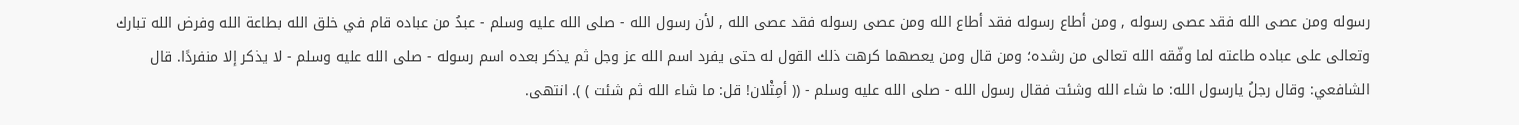رسوله ومن عصى الله فقد عصى رسوله , ومن أطاع رسوله فقد أطاع الله ومن عصى رسوله فقد عصى الله , لأن رسول الله - صلى الله عليه وسلم - عبدُ من عباده قام في خلق الله بطاعة الله وفرض الله تبارك وتعالى على عباده طاعته لما وفّقه الله تعالى من رشده؛ ومن قال ومن يعصهما كرهت ذلك القول له حتى يفرد اسم الله عز وجل ثم يذكر بعده اسم رسوله - صلى الله عليه وسلم - لا يذكر إلا منفردًا. قال الشافعي: وقال رجلُ يارسول الله: ما شاء الله وشئت فقال رسول الله - صلى الله عليه وسلم - (( أمِثْلان! قل: ما شاء الله ثم شئت ) ). انتهى.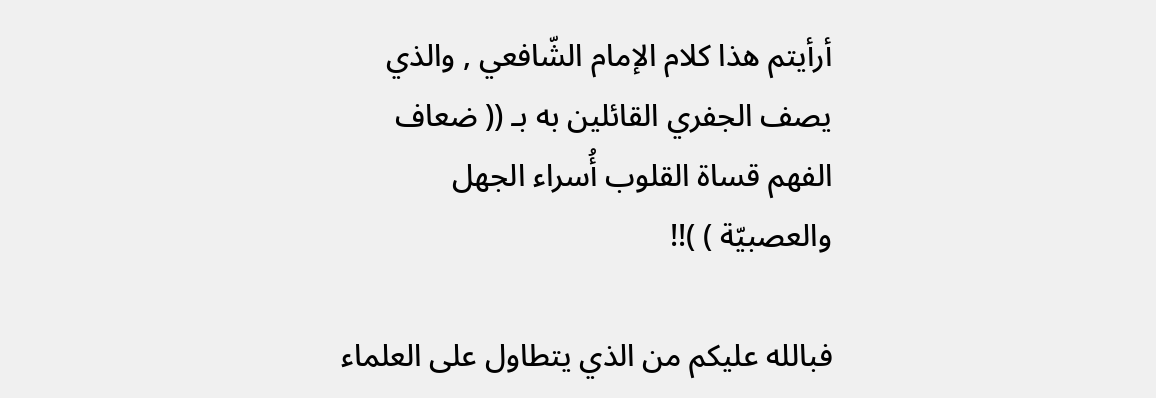أرأيتم هذا كلام الإمام الشّافعي , والذي يصف الجفري القائلين به بـ (( ضعاف الفهم قساة القلوب أُسراء الجهل والعصبيّة ) )!!

فبالله عليكم من الذي يتطاول على العلماء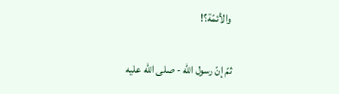والأئمّة؟!

ثمّ إنّ رسول الله - صلى الله عليه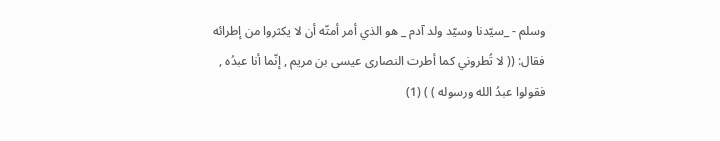وسلم - _سيّدنا وسيّد ولد آدم _ هو الذي أمر أمتّه أن لا يكثروا من إطرائه فقال: (( لا تُطروني كما أطرت النصارى عيسى بن مريم , إنّما أنا عبدُه , فقولوا عبدُ الله ورسوله ) ) (1)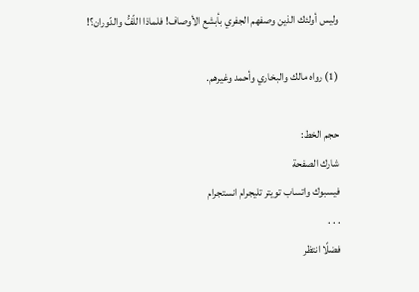وليس أولئك الذين وصفهم الجفري بأبشع الأوصاف! فلماذا اللّفُّ والدّوران؟!

(1) رواه مالك والبخاري وأحمد وغيرهم.

حجم الخط:
شارك الصفحة
فيسبوك واتساب تويتر تليجرام انستجرام
. . .
فضلًا انتظر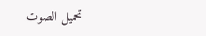تحميل الصوت